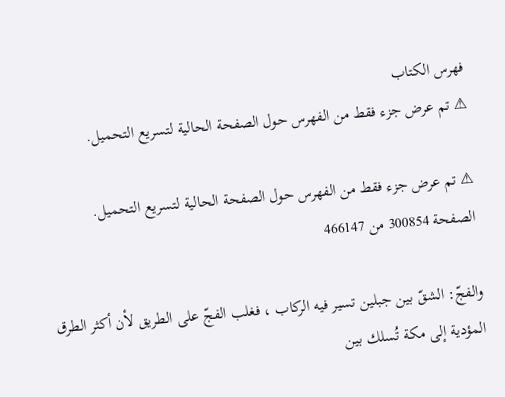فهرس الكتاب
⚠ تم عرض جزء فقط من الفهرس حول الصفحة الحالية لتسريع التحميل.

⚠ تم عرض جزء فقط من الفهرس حول الصفحة الحالية لتسريع التحميل.
الصفحة 300854 من 466147

والفجّ: الشقّ بين جبلين تسير فيه الركاب ، فغلب الفجّ على الطريق لأن أكثر الطرق المؤدية إلى مكة تُسلك بين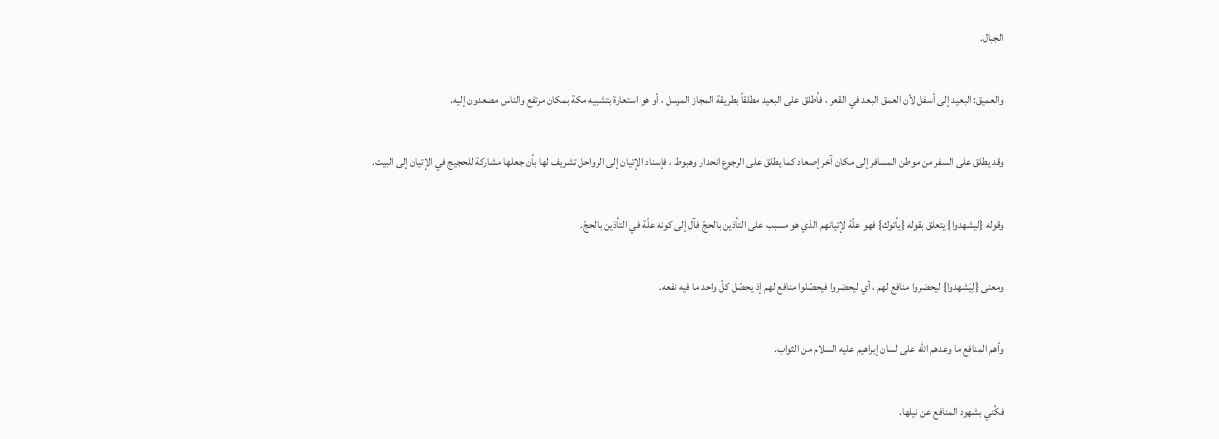الجبال.

والعميق: البعيد إلى أسفل لأن العمق البعد في القعر ، فأطلق على البعيد مطلقاً بطريقة المجاز المرسل ، أو هو استعارة بتشبيه مكة بمكان مرتفع والناس مصعدون إليه.

وقد يطلق على السفر من موطن المسافر إلى مكان آخر إصعاد كما يطلق على الرجوع انحدار وهبوط ، فإسناد الإتيان إلى الرواحل تشريف لها بأن جعلها مشاركة للحجيج في الإتيان إلى البيت.

وقوله {ليشهدوا} يتعلق بقوله {يأتوك} فهو علّة لإتيانهم الذي هو مسبب على التأذين بالحجّ فآل إلى كونه علّة في التأذين بالحجّ.

ومعنى {لِيَشهدوا} ليحضروا منافع لهم ، أي ليحضروا فيحصّلوا منافع لهم إذ يحصّل كلّ واحد ما فيه نفعه.

وأهم المنافع ما وعدهم الله على لسان إبراهيم عليه السلام من الثواب.

فكُني بشهود المنافع عن نيلها.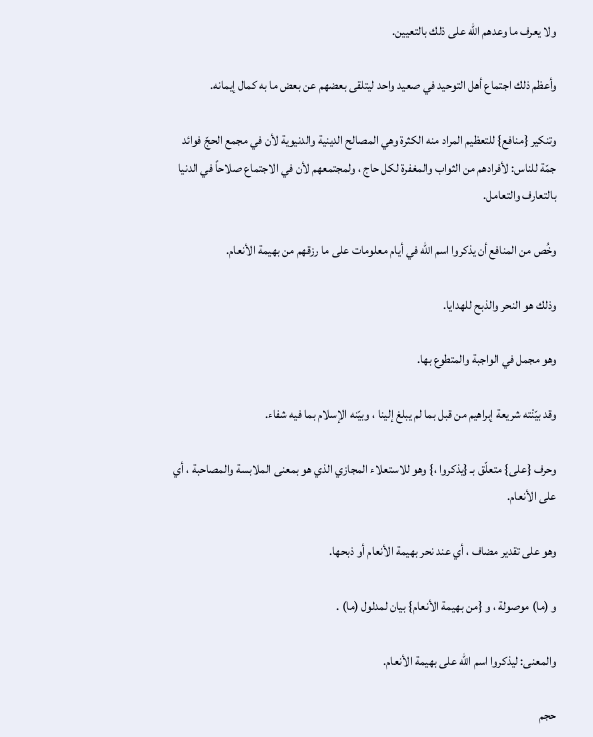ولا يعرف ما وعدهم الله على ذلك بالتعيين.

وأعظم ذلك اجتماع أهل التوحيد في صعيد واحد ليتلقى بعضهم عن بعض ما به كمال إيمانه.

وتنكير {منافع} للتعظيم المراد منه الكثرة وهي المصالح الدينية والدنيوية لأن في مجمع الحجّ فوائد جمّة للناس: لأفرادهم من الثواب والمغفرة لكل حاج ، ولمجتمعهم لأن في الاجتماع صلاحاً في الدنيا بالتعارف والتعامل.

وخُص من المنافع أن يذكروا اسم الله في أيام معلومات على ما رزقهم من بهيمة الأنعام.

وذلك هو النحر والذبح للهدايا.

وهو مجمل في الواجبة والمتطوع بها.

وقد بيّنْته شريعة إبراهيم من قبل بما لم يبلغ إلينا ، وبيّنه الإسلام بما فيه شفاء.

وحرف {على} متعلّق بـ {يذكروا ،} وهو للاستعلاء المجازي الذي هو بمعنى الملابسة والمصاحبة ، أي على الأنعام.

وهو على تقدير مضاف ، أي عند نحر بهيمة الأنعام أو ذبحها.

و (ما) موصولة ، و {من بهيمة الأنعام} بيان لمدلول (ما) .

والمعنى: ليذكروا اسم الله على بهيمة الأنعام.

حجم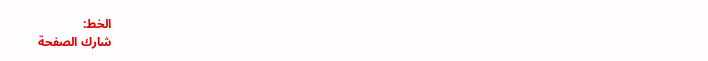الخط:
شارك الصفحة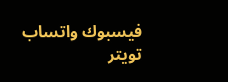فيسبوك واتساب تويتر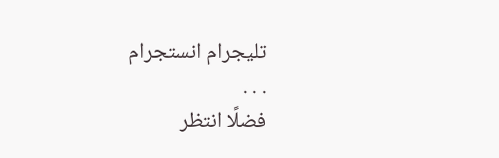تليجرام انستجرام
. . .
فضلًا انتظر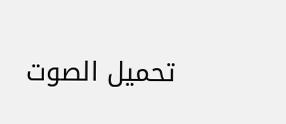تحميل الصوت